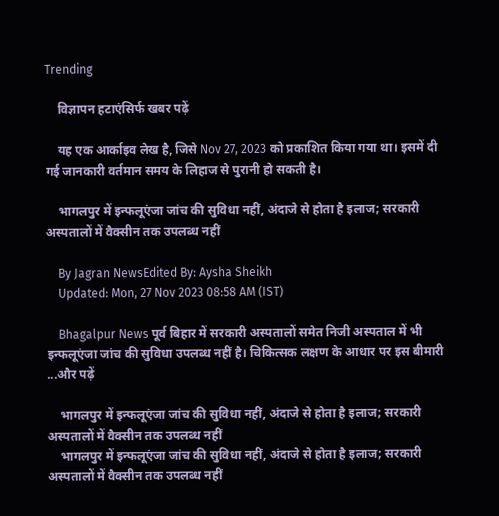Trending

    विज्ञापन हटाएंसिर्फ खबर पढ़ें

    यह एक आर्काइव लेख है, जिसे Nov 27, 2023 को प्रकाशित किया गया था। इसमें दी गई जानकारी वर्तमान समय के लिहाज से पुरानी हो सकती है।

    भागलपुर में इन्फलूएंजा जांच की सुविधा नहीं, अंदाजे से होता है इलाज; सरकारी अस्पतालों में वैक्सीन तक उपलब्ध नहीं

    By Jagran NewsEdited By: Aysha Sheikh
    Updated: Mon, 27 Nov 2023 08:58 AM (IST)

    Bhagalpur News पूर्व बिहार में सरकारी अस्पतालों समेत निजी अस्पताल में भी इन्फलूएंजा जांच की सुविधा उपलब्ध नहीं है। चिकित्सक लक्षण के आधार पर इस बीमारी ...और पढ़ें

    भागलपुर में इन्फलूएंजा जांच की सुविधा नहीं, अंदाजे से होता है इलाज; सरकारी अस्पतालों में वैक्सीन तक उपलब्ध नहीं
    भागलपुर में इन्फलूएंजा जांच की सुविधा नहीं, अंदाजे से होता है इलाज; सरकारी अस्पतालों में वैक्सीन तक उपलब्ध नहीं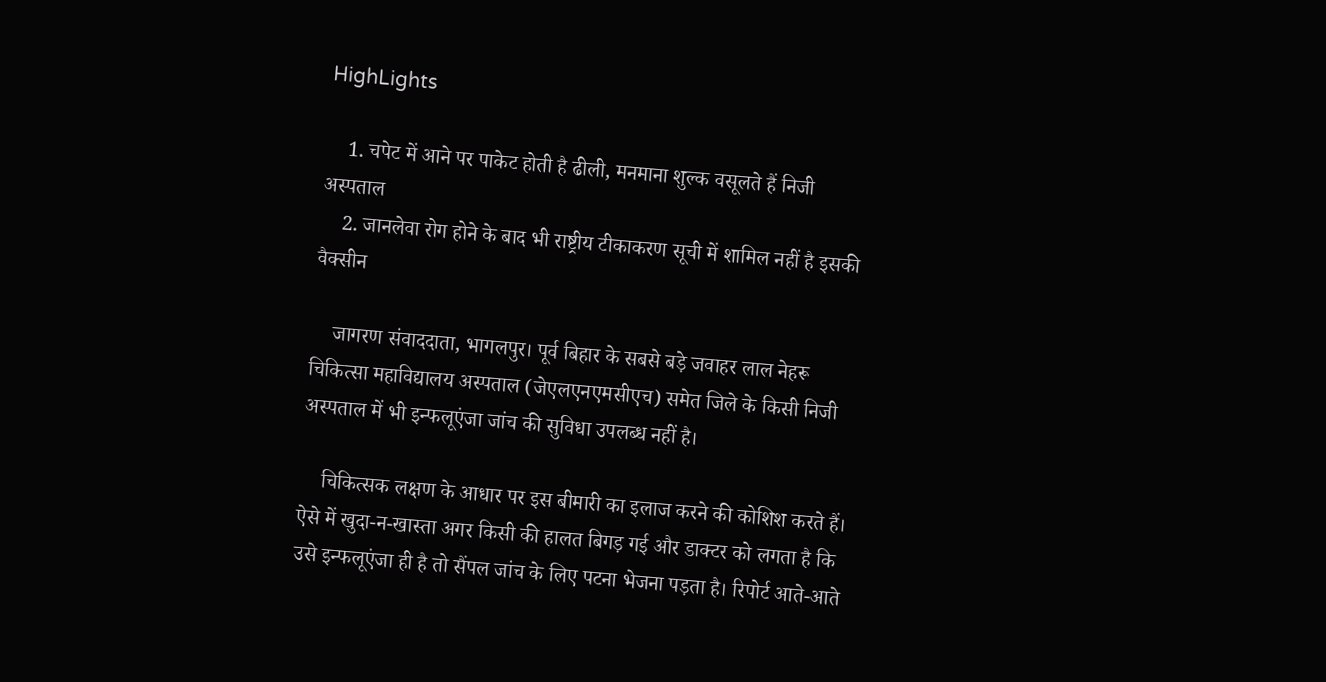HighLights

    1. चपेट में आने पर पाकेट होती है ढीली, मनमाना शुल्क वसूलते हैं निजी अस्पताल
    2. जानलेवा रोग होने के बाद भी राष्ट्रीय टीकाकरण सूची में शामिल नहीं है इसकी वैक्सीन

    जागरण संवाददाता, भागलपुर। पूर्व बिहार के सबसे बड़े जवाहर लाल नेहरू चिकित्सा महाविद्यालय अस्पताल (जेएलएनएमसीएच) समेत जिले के किसी निजी अस्पताल में भी इन्फलूएंजा जांच की सुविधा उपलब्ध नहीं है।

    चिकित्सक लक्षण के आधार पर इस बीमारी का इलाज करने की कोशिश करते हैं। ऐसे में खुदा-न-खास्ता अगर किसी की हालत बिगड़ गई और डाक्टर को लगता है कि उसे इन्फलूएंजा ही है तो सैंपल जांच के लिए पटना भेजना पड़ता है। रिपोर्ट आते-आते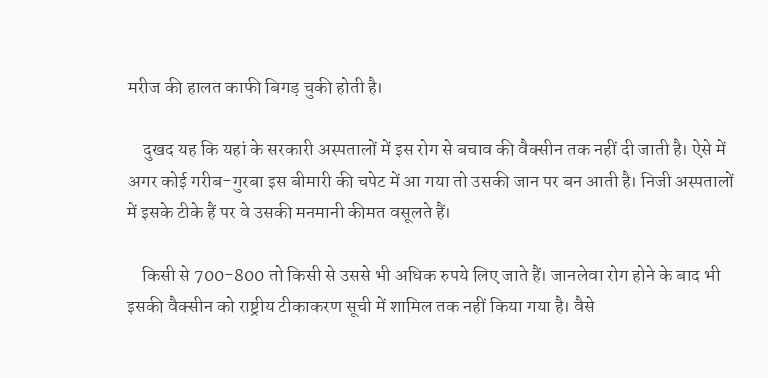मरीज की हालत काफी बिगड़ चुकी होती है।

    दुखद यह कि यहां के सरकारी अस्पतालों में इस रोग से बचाव की वैक्सीन तक नहीं दी जाती है। ऐसे में अगर कोई गरीब-गुरबा इस बीमारी की चपेट में आ गया तो उसकी जान पर बन आती है। निजी अस्पतालों में इसके टीके हैं पर वे उसकी मनमानी कीमत वसूलते हैं।

    किसी से 700-800 तो किसी से उससे भी अधिक रुपये लिए जाते हैं। जानलेवा रोग होने के बाद भी इसकी वैक्सीन को राष्ट्रीय टीकाकरण सूची में शामिल तक नहीं किया गया है। वैसे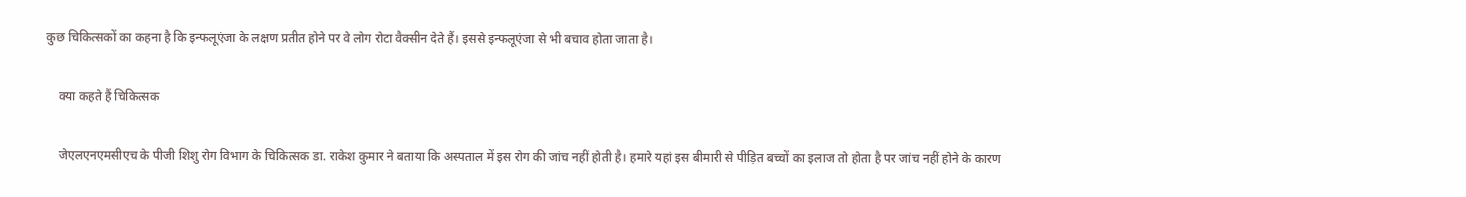कुछ चिकित्सकों का कहना है कि इन्फलूएंजा के लक्षण प्रतीत होने पर वे लोग रोटा वैक्सीन देते हैं। इससे इन्फलूएंजा से भी बचाव होता जाता है।

    क्या कहते हैं चिकित्सक

    जेएलएनएमसीएच के पीजी शिशु रोग विभाग के चिकित्सक डा. राकेश कुमार ने बताया कि अस्पताल में इस रोग की जांच नहीं होती है। हमारे यहां इस बीमारी से पीड़ित बच्चों का इलाज तो होता है पर जांच नहीं होने के कारण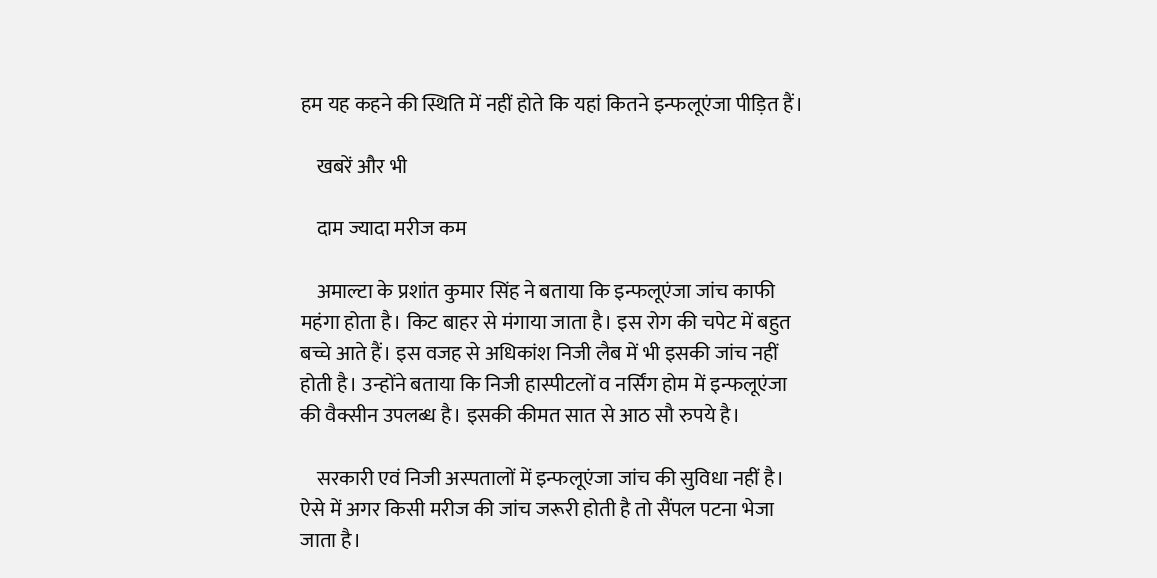हम यह कहने की स्थिति में नहीं होते कि यहां कितने इन्फलूएंजा पीड़ित हैं।

    खबरें और भी

    दाम ज्यादा मरीज कम

    अमाल्टा के प्रशांत कुमार सिंह ने बताया कि इन्फलूएंजा जांच काफी महंगा होता है। किट बाहर से मंगाया जाता है। इस रोग की चपेट में बहुत बच्चे आते हैं। इस वजह से अधिकांश निजी लैब में भी इसकी जांच नहीं होती है। उन्होंने बताया कि निजी हास्पीटलों व नर्सिंग होम में इन्फलूएंजा की वैक्सीन उपलब्ध है। इसकी कीमत सात से आठ सौ रुपये है।

    सरकारी एवं निजी अस्पतालों में इन्फलूएंजा जांच की सुविधा नहीं है। ऐसे में अगर किसी मरीज की जांच जरूरी होती है तो सैंपल पटना भेजा जाता है।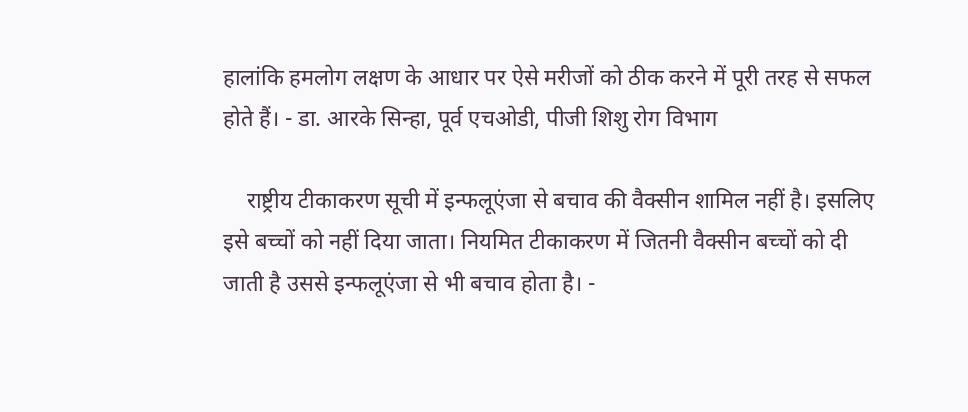हालांकि हमलोग लक्षण के आधार पर ऐसे मरीजों को ठीक करने में पूरी तरह से सफल होते हैं। - डा. आरके सिन्हा, पूर्व एचओडी, पीजी शिशु रोग विभाग

    राष्ट्रीय टीकाकरण सूची में इन्फलूएंजा से बचाव की वैक्सीन शामिल नहीं है। इसलिए इसे बच्चों को नहीं दिया जाता। नियमित टीकाकरण में जितनी वैक्सीन बच्चों को दी जाती है उससे इन्फलूएंजा से भी बचाव होता है। -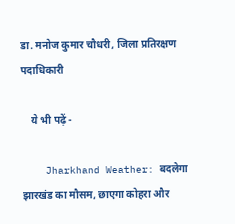डा. मनोज कुमार चौधरी, जिला प्रतिरक्षण पदाधिकारी

    ये भी पढ़ें -

    Jharkhand Weather: बदलेगा झारखंड का मौसम, छाएगा कोहरा और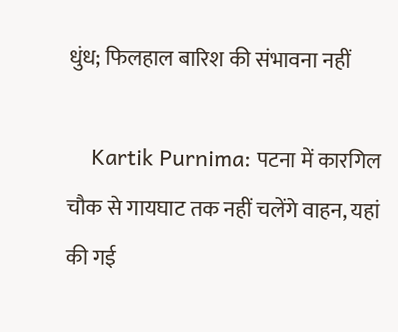धुंध; फिलहाल बारिश की संभावना नहीं

    Kartik Purnima: पटना में कारगिल चौक से गायघाट तक नहीं चलेंगे वाहन, यहां की गई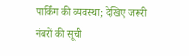पार्किंग की व्यवस्था; देखिए जरूरी नंबरों की सूची